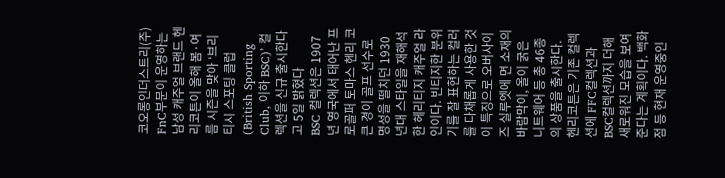코오롱인더스트리(주) FnC부문이 운영하는 남성 캐주얼 브랜드 헨리코튼이 올해 봄·여름 시즌을 맞아 ‘브리티시 스포팅 클럽(British Sporting Club, 이하 BSC)’ 컬렉션을 신규 출시한다고 5일 밝혔다
BSC 컬렉션은 1907년 영국에서 태어난 프로골퍼 토마스 헨리 코큰 경이 골프 선수로 명성을 떨치던 1930년대 스타일을 재해석한 헤리티지 캐주얼 라인이다. 빈티지한 분위기를 잘 표현하는 컬러를 다채롭게 사용한 것이 특징으로 오버사이즈 실루엣에 면 소재의 바람막이, 올이 굵은 니트웨어 등 총 46종의 상품을 출시한다.
헨리코튼은 기존 컬렉션에 FFC컬렉션과 BSC컬렉션까지 더해 새로워진 모습을 보여준다는 계획이다. 백화점 등 현재 운영중인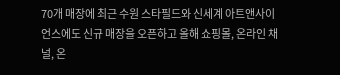70개 매장에 최근 수원 스타필드와 신세계 아트앤사이언스에도 신규 매장을 오픈하고 올해 쇼핑몰, 온라인 채널, 온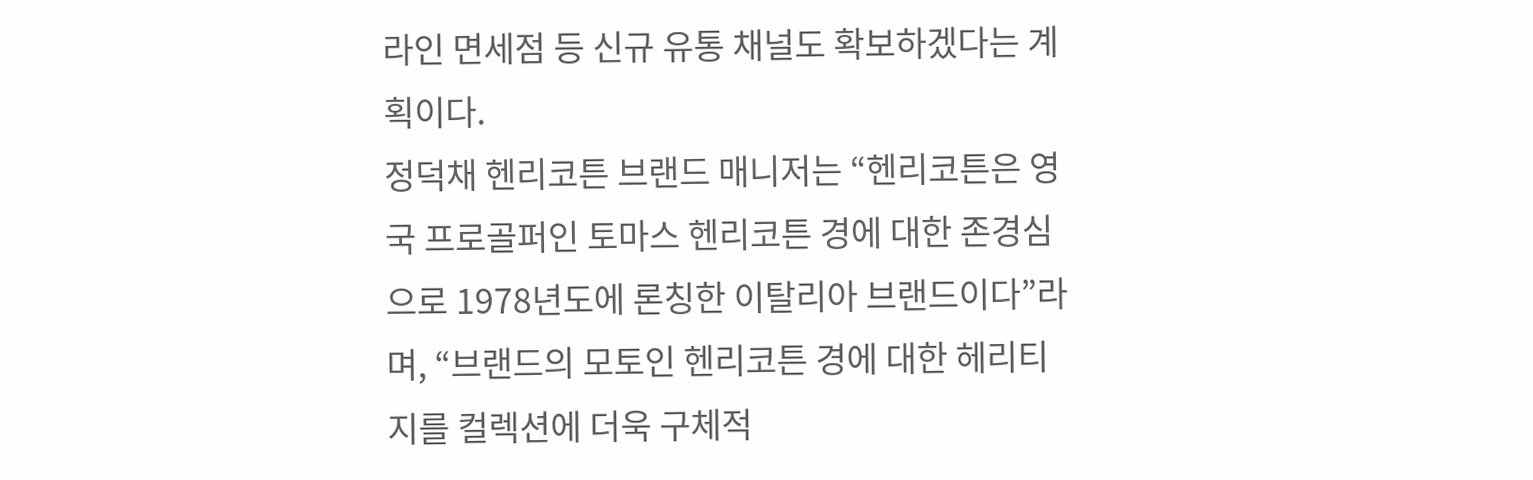라인 면세점 등 신규 유통 채널도 확보하겠다는 계획이다.
정덕채 헨리코튼 브랜드 매니저는 “헨리코튼은 영국 프로골퍼인 토마스 헨리코튼 경에 대한 존경심으로 1978년도에 론칭한 이탈리아 브랜드이다”라며, “브랜드의 모토인 헨리코튼 경에 대한 헤리티지를 컬렉션에 더욱 구체적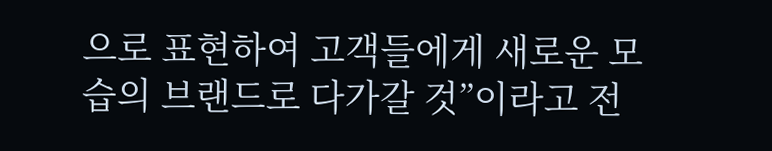으로 표현하여 고객들에게 새로운 모습의 브랜드로 다가갈 것”이라고 전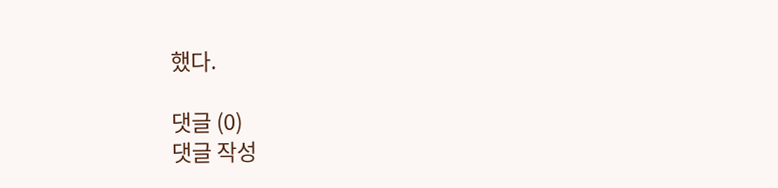했다.

댓글 (0)
댓글 작성